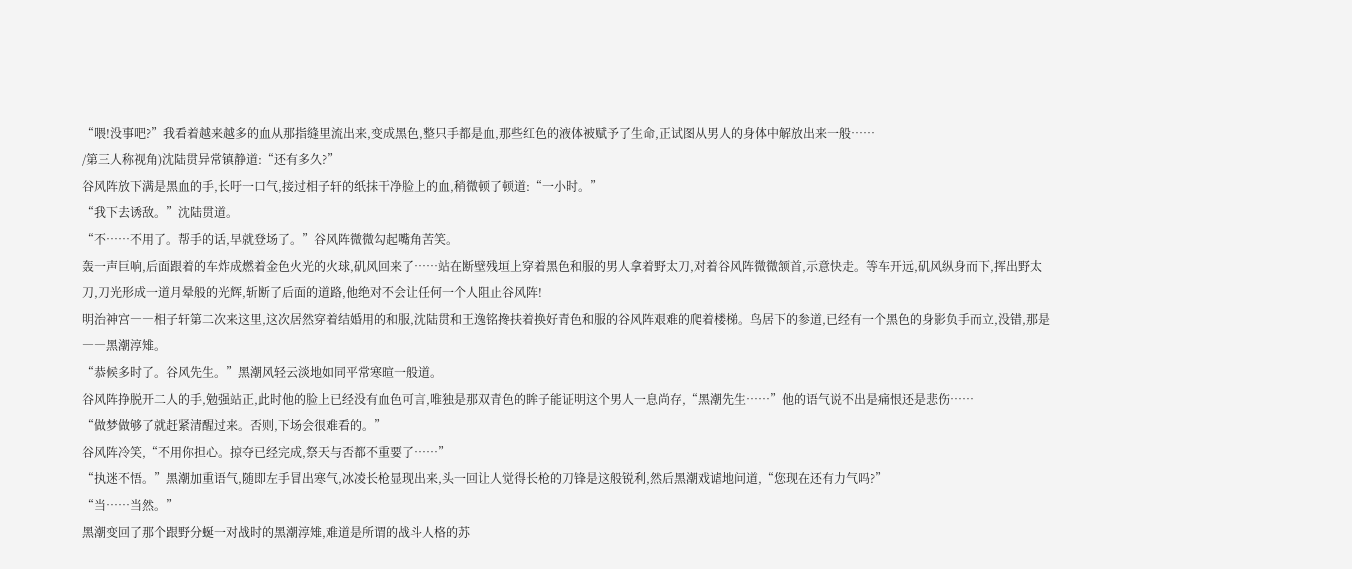“喂!没事吧?”我看着越来越多的血从那指缝里流出来,变成黑色,整只手都是血,那些红色的液体被赋予了生命,正试图从男人的身体中解放出来一般……
/第三人称视角)沈陆贯异常镇静道:“还有多久?”
谷风阵放下满是黑血的手,长吁一口气,接过相子轩的纸抹干净脸上的血,稍微顿了顿道:“一小时。”
“我下去诱敌。”沈陆贯道。
“不……不用了。帮手的话,早就登场了。”谷风阵微微勾起嘴角苦笑。
轰一声巨响,后面跟着的车炸成燃着金色火光的火球,矶风回来了……站在断壁残垣上穿着黑色和服的男人拿着野太刀,对着谷风阵微微颔首,示意快走。等车开远,矶风纵身而下,挥出野太刀,刀光形成一道月晕般的光辉,斩断了后面的道路,他绝对不会让任何一个人阻止谷风阵!
明治神宫――相子轩第二次来这里,这次居然穿着结婚用的和服,沈陆贯和王逸铭搀扶着换好青色和服的谷风阵艰难的爬着楼梯。鸟居下的参道,已经有一个黑色的身影负手而立,没错,那是――黑潮淳雉。
“恭候多时了。谷风先生。”黑潮风轻云淡地如同平常寒暄一般道。
谷风阵挣脱开二人的手,勉强站正,此时他的脸上已经没有血色可言,唯独是那双青色的眸子能证明这个男人一息尚存,“黑潮先生……”他的语气说不出是痛恨还是悲伤……
“做梦做够了就赶紧清醒过来。否则,下场会很难看的。”
谷风阵冷笑,“不用你担心。掠夺已经完成,祭天与否都不重要了……”
“执迷不悟。”黑潮加重语气,随即左手冒出寒气,冰凌长枪显现出来,头一回让人觉得长枪的刀锋是这般锐利,然后黑潮戏谑地问道,“您现在还有力气吗?”
“当……当然。”
黑潮变回了那个跟野分蜒一对战时的黑潮淳雉,难道是所谓的战斗人格的苏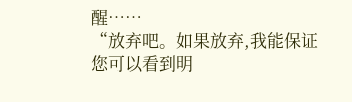醒……
“放弃吧。如果放弃,我能保证您可以看到明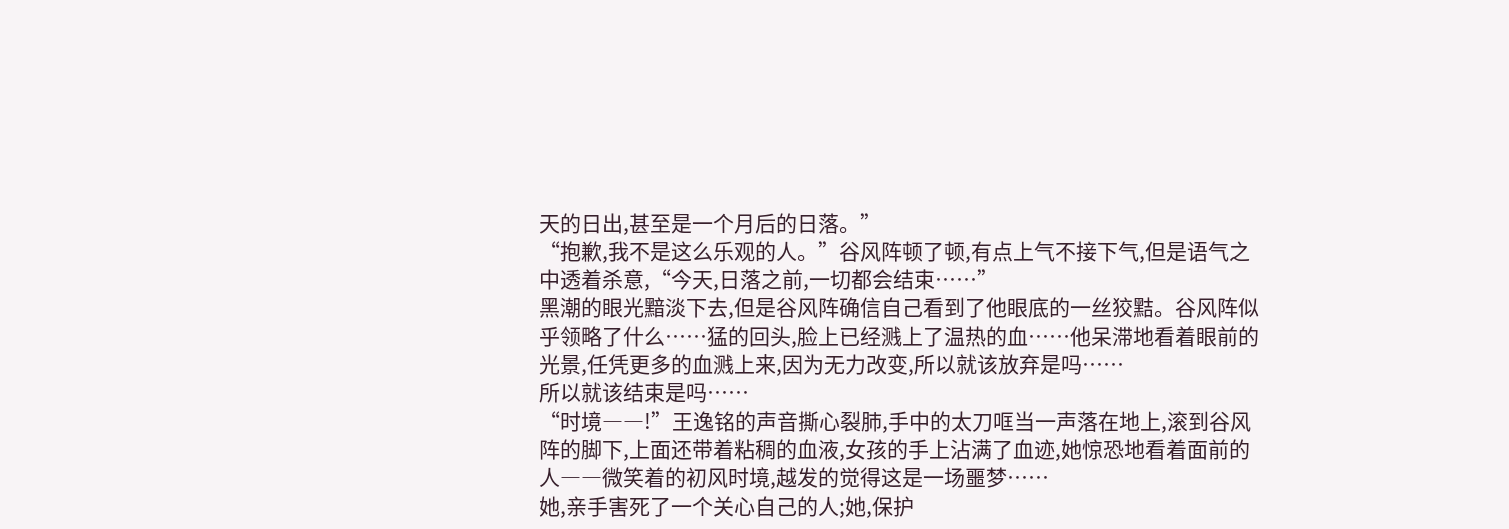天的日出,甚至是一个月后的日落。”
“抱歉,我不是这么乐观的人。”谷风阵顿了顿,有点上气不接下气,但是语气之中透着杀意,“今天,日落之前,一切都会结束……”
黑潮的眼光黯淡下去,但是谷风阵确信自己看到了他眼底的一丝狡黠。谷风阵似乎领略了什么……猛的回头,脸上已经溅上了温热的血……他呆滞地看着眼前的光景,任凭更多的血溅上来,因为无力改变,所以就该放弃是吗……
所以就该结束是吗……
“时境――!”王逸铭的声音撕心裂肺,手中的太刀哐当一声落在地上,滚到谷风阵的脚下,上面还带着粘稠的血液,女孩的手上沾满了血迹,她惊恐地看着面前的人――微笑着的初风时境,越发的觉得这是一场噩梦……
她,亲手害死了一个关心自己的人;她,保护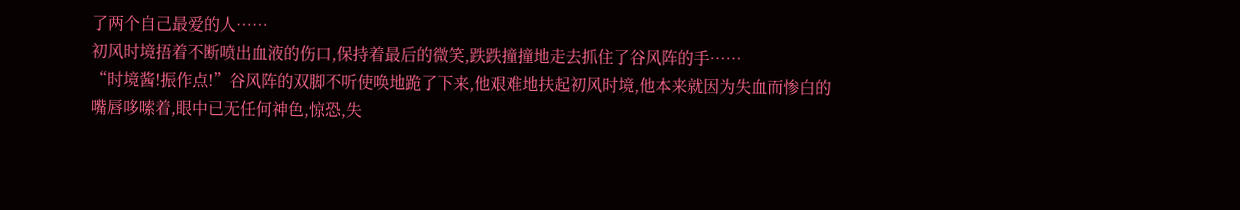了两个自己最爱的人……
初风时境捂着不断喷出血液的伤口,保持着最后的微笑,跌跌撞撞地走去抓住了谷风阵的手……
“时境酱!振作点!”谷风阵的双脚不听使唤地跪了下来,他艰难地扶起初风时境,他本来就因为失血而惨白的嘴唇哆嗦着,眼中已无任何神色,惊恐,失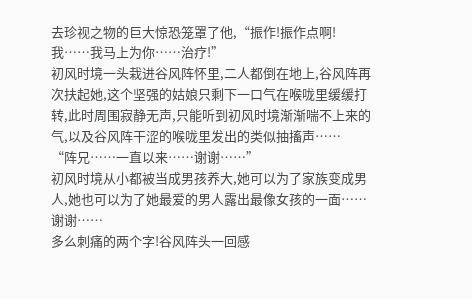去珍视之物的巨大惊恐笼罩了他,“振作!振作点啊!我……我马上为你……治疗!”
初风时境一头栽进谷风阵怀里,二人都倒在地上,谷风阵再次扶起她,这个坚强的姑娘只剩下一口气在喉咙里缓缓打转,此时周围寂静无声,只能听到初风时境渐渐喘不上来的气,以及谷风阵干涩的喉咙里发出的类似抽搐声……
“阵兄……一直以来……谢谢……”
初风时境从小都被当成男孩养大,她可以为了家族变成男人,她也可以为了她最爱的男人露出最像女孩的一面……
谢谢……
多么刺痛的两个字!谷风阵头一回感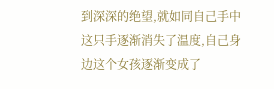到深深的绝望,就如同自己手中这只手逐渐消失了温度,自己身边这个女孩逐渐变成了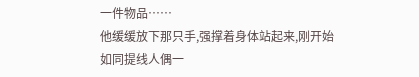一件物品……
他缓缓放下那只手,强撑着身体站起来,刚开始如同提线人偶一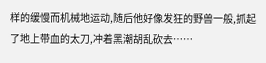样的缓慢而机械地运动,随后他好像发狂的野兽一般,抓起了地上带血的太刀,冲着黑潮胡乱砍去……